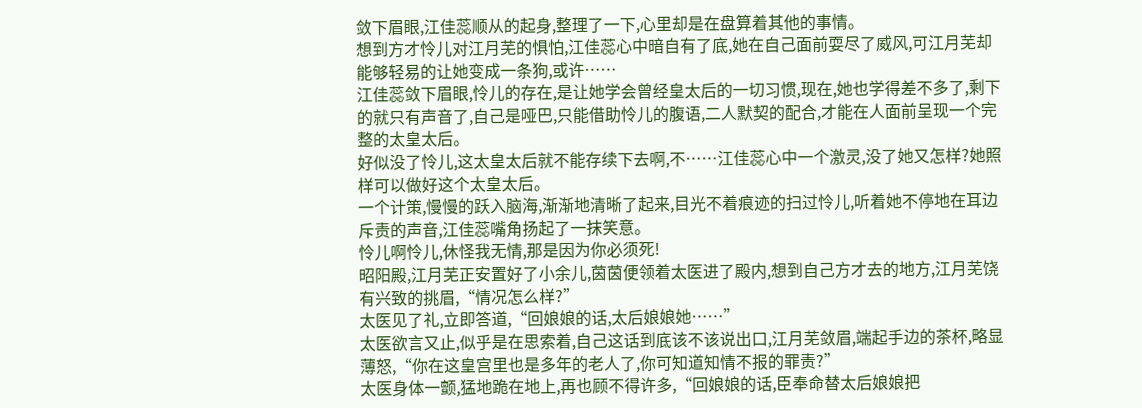敛下眉眼,江佳蕊顺从的起身,整理了一下,心里却是在盘算着其他的事情。
想到方才怜儿对江月芜的惧怕,江佳蕊心中暗自有了底,她在自己面前耍尽了威风,可江月芜却能够轻易的让她变成一条狗,或许……
江佳蕊敛下眉眼,怜儿的存在,是让她学会曾经皇太后的一切习惯,现在,她也学得差不多了,剩下的就只有声音了,自己是哑巴,只能借助怜儿的腹语,二人默契的配合,才能在人面前呈现一个完整的太皇太后。
好似没了怜儿,这太皇太后就不能存续下去啊,不……江佳蕊心中一个激灵,没了她又怎样?她照样可以做好这个太皇太后。
一个计策,慢慢的跃入脑海,渐渐地清晰了起来,目光不着痕迹的扫过怜儿,听着她不停地在耳边斥责的声音,江佳蕊嘴角扬起了一抹笑意。
怜儿啊怜儿,休怪我无情,那是因为你必须死!
昭阳殿,江月芜正安置好了小余儿,茵茵便领着太医进了殿内,想到自己方才去的地方,江月芜饶有兴致的挑眉,“情况怎么样?”
太医见了礼,立即答道,“回娘娘的话,太后娘娘她……”
太医欲言又止,似乎是在思索着,自己这话到底该不该说出口,江月芜敛眉,端起手边的茶杯,略显薄怒,“你在这皇宫里也是多年的老人了,你可知道知情不报的罪责?”
太医身体一颤,猛地跪在地上,再也顾不得许多,“回娘娘的话,臣奉命替太后娘娘把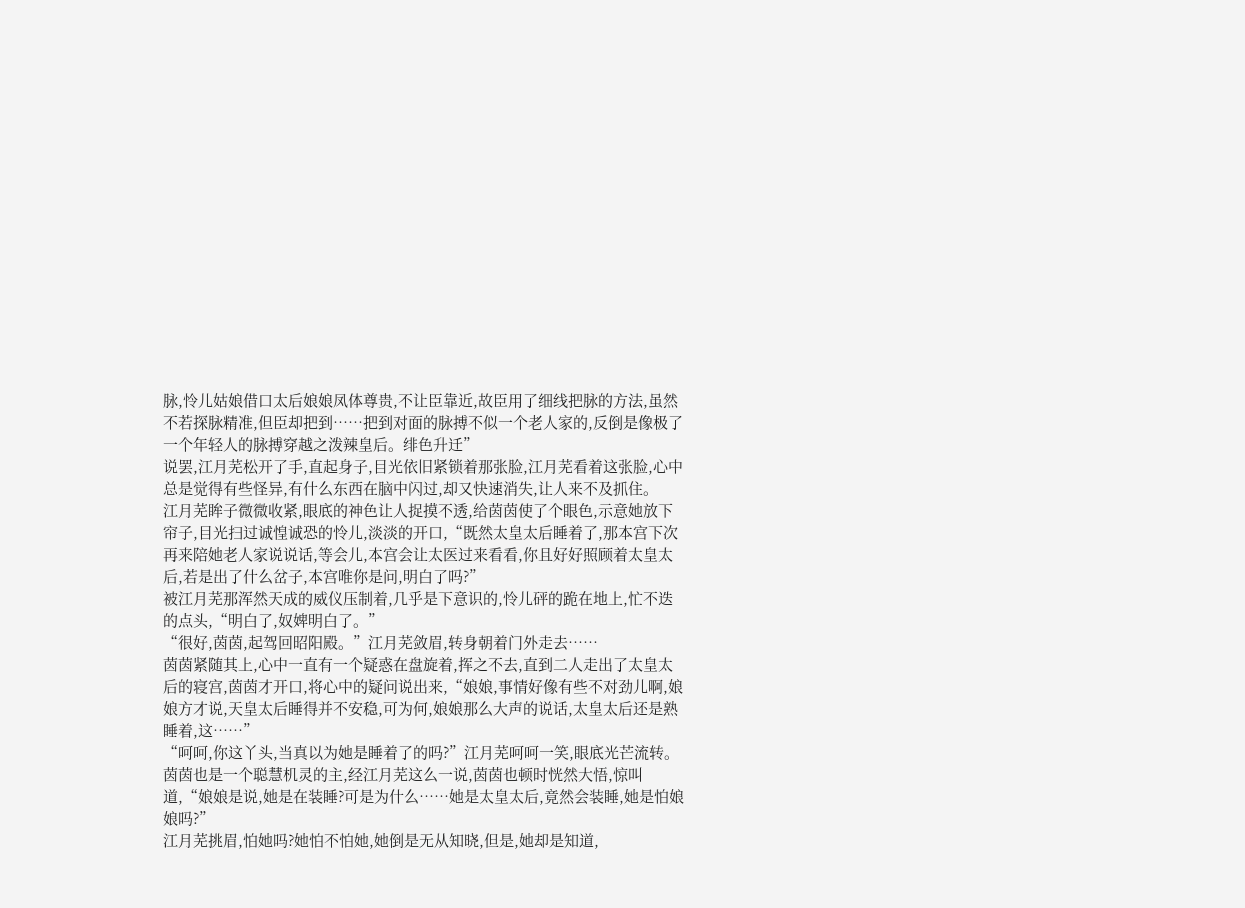脉,怜儿姑娘借口太后娘娘凤体尊贵,不让臣靠近,故臣用了细线把脉的方法,虽然不若探脉精准,但臣却把到……把到对面的脉搏不似一个老人家的,反倒是像极了一个年轻人的脉搏穿越之泼辣皇后。绯色升迁”
说罢,江月芜松开了手,直起身子,目光依旧紧锁着那张脸,江月芜看着这张脸,心中总是觉得有些怪异,有什么东西在脑中闪过,却又快速消失,让人来不及抓住。
江月芜眸子微微收紧,眼底的神色让人捉摸不透,给茵茵使了个眼色,示意她放下帘子,目光扫过诚惶诚恐的怜儿,淡淡的开口,“既然太皇太后睡着了,那本宫下次再来陪她老人家说说话,等会儿,本宫会让太医过来看看,你且好好照顾着太皇太后,若是出了什么岔子,本宫唯你是问,明白了吗?”
被江月芜那浑然天成的威仪压制着,几乎是下意识的,怜儿砰的跪在地上,忙不迭的点头,“明白了,奴婢明白了。”
“很好,茵茵,起驾回昭阳殿。”江月芜敛眉,转身朝着门外走去……
茵茵紧随其上,心中一直有一个疑惑在盘旋着,挥之不去,直到二人走出了太皇太后的寝宫,茵茵才开口,将心中的疑问说出来,“娘娘,事情好像有些不对劲儿啊,娘娘方才说,天皇太后睡得并不安稳,可为何,娘娘那么大声的说话,太皇太后还是熟睡着,这……”
“呵呵,你这丫头,当真以为她是睡着了的吗?”江月芜呵呵一笑,眼底光芒流转。
茵茵也是一个聪慧机灵的主,经江月芜这么一说,茵茵也顿时恍然大悟,惊叫道,“娘娘是说,她是在装睡?可是为什么……她是太皇太后,竟然会装睡,她是怕娘娘吗?”
江月芜挑眉,怕她吗?她怕不怕她,她倒是无从知晓,但是,她却是知道,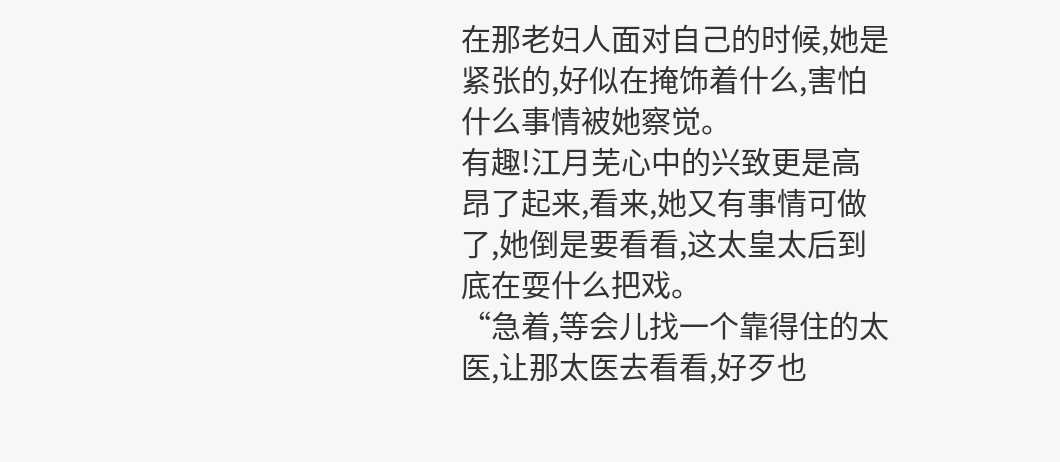在那老妇人面对自己的时候,她是紧张的,好似在掩饰着什么,害怕什么事情被她察觉。
有趣!江月芜心中的兴致更是高昂了起来,看来,她又有事情可做了,她倒是要看看,这太皇太后到底在耍什么把戏。
“急着,等会儿找一个靠得住的太医,让那太医去看看,好歹也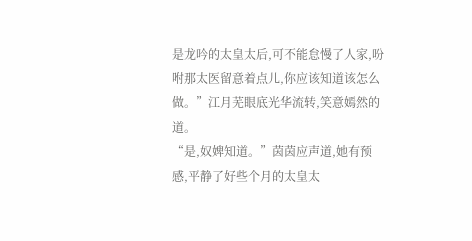是龙吟的太皇太后,可不能怠慢了人家,吩咐那太医留意着点儿,你应该知道该怎么做。”江月芜眼底光华流转,笑意嫣然的道。
“是,奴婢知道。”茵茵应声道,她有预感,平静了好些个月的太皇太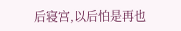后寝宫,以后怕是再也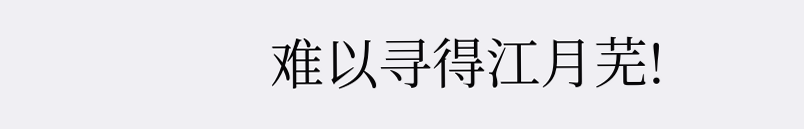难以寻得江月芜!